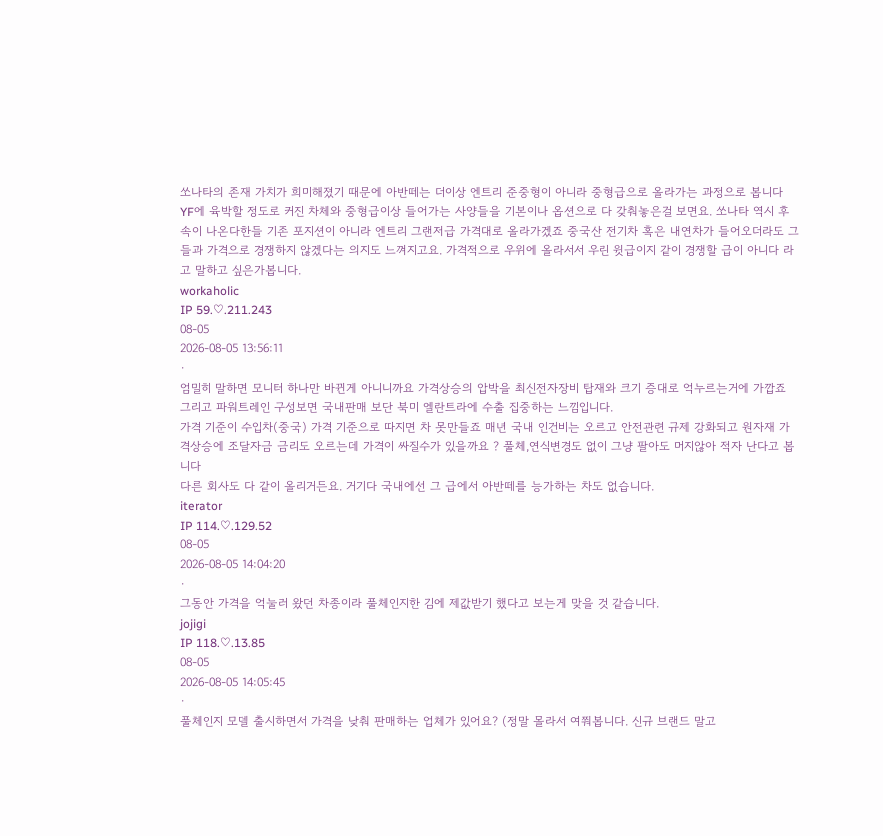쏘나타의 존재 가치가 희미해졌기 때문에 아반떼는 더이상 엔트리 준중형이 아니라 중형급으로 올라가는 과정으로 봅니다 YF에 육박할 정도로 커진 차체와 중형급이상 들어가는 사양들을 기본이나 옵션으로 다 갖춰놓은걸 보면요. 쏘나타 역시 후속이 나온다한들 기존 포지션이 아니라 엔트리 그랜저급 가격대로 올라가겠죠 중국산 전기차 혹은 내연차가 들어오더라도 그들과 가격으로 경쟁하지 않겠다는 의지도 느껴지고요. 가격적으로 우위에 올라서서 우린 윗급이지 같이 경쟁할 급이 아니다 라고 말하고 싶은가봅니다.
workaholic
IP 59.♡.211.243
08-05
2026-08-05 13:56:11
·
엄밀히 말하면 모니터 하나만 바뀐게 아니니까요 가격상승의 압박을 최신전자장비 탑재와 크기 증대로 억누르는거에 가깝죠 그리고 파워트레인 구성보면 국내판매 보단 북미 엘란트라에 수출 집중하는 느낌입니다.
가격 기준이 수입차(중국) 가격 기준으로 따지면 차 못만들죠 매년 국내 인건비는 오르고 안전관련 규제 강화되고 원자재 가격상승에 조달자금 금리도 오르는데 가격이 싸질수가 있을까요 ? 풀체,연식변경도 없이 그냥 팔아도 머지않아 적자 난다고 봅니다
다른 회사도 다 같이 올리거든요. 거기다 국내에선 그 급에서 아반떼를 능가하는 차도 없습니다.
iterator
IP 114.♡.129.52
08-05
2026-08-05 14:04:20
·
그동안 가격을 억눌러 왔던 차종이라 풀체인지한 김에 제값받기 했다고 보는게 맞을 것 같습니다.
jojigi
IP 118.♡.13.85
08-05
2026-08-05 14:05:45
·
풀체인지 모델 출시하면서 가격을 낮춰 판매하는 업체가 있어요? (정말 몰라서 여쭤봅니다. 신규 브랜드 말고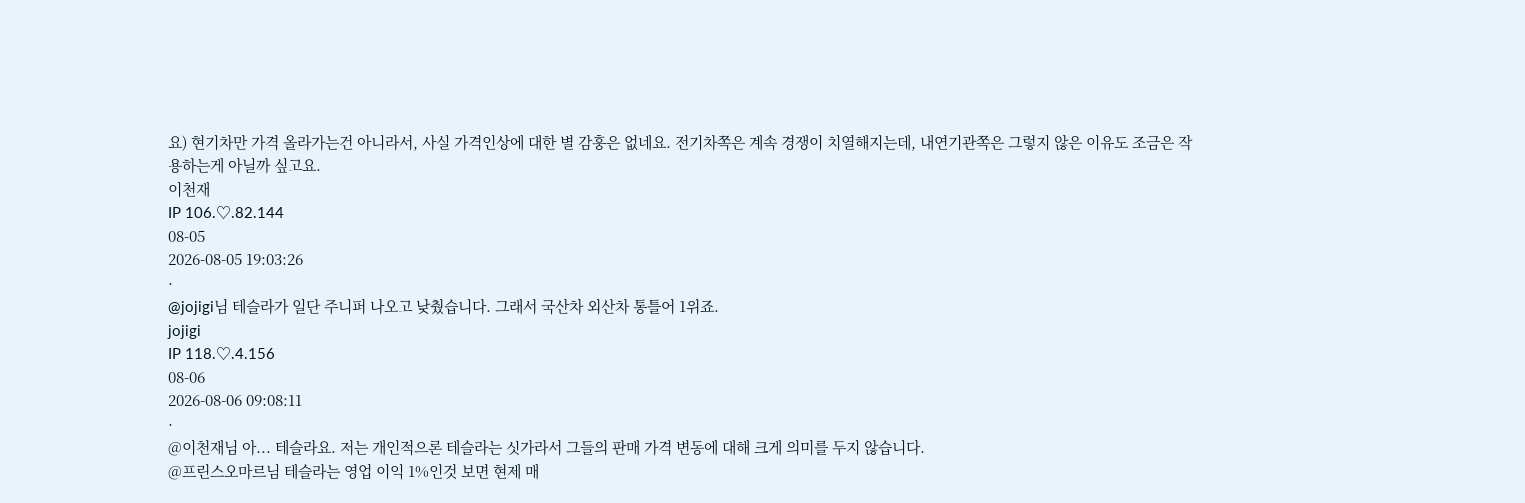요) 현기차만 가격 올라가는건 아니라서, 사실 가격인상에 대한 별 감훙은 없네요. 전기차쪽은 계속 경쟁이 치열해지는데, 내연기관쪽은 그렇지 않은 이유도 조금은 작용하는게 아닐까 싶고요.
이천재
IP 106.♡.82.144
08-05
2026-08-05 19:03:26
·
@jojigi님 테슬라가 일단 주니퍼 나오고 낮췄습니다. 그래서 국산차 외산차 통틀어 1위죠.
jojigi
IP 118.♡.4.156
08-06
2026-08-06 09:08:11
·
@이천재님 아... 테슬라요. 저는 개인적으론 테슬라는 싯가라서 그들의 판매 가격 변동에 대해 크게 의미를 두지 않습니다.
@프린스오마르님 테슬라는 영업 이익 1%인것 보면 현제 매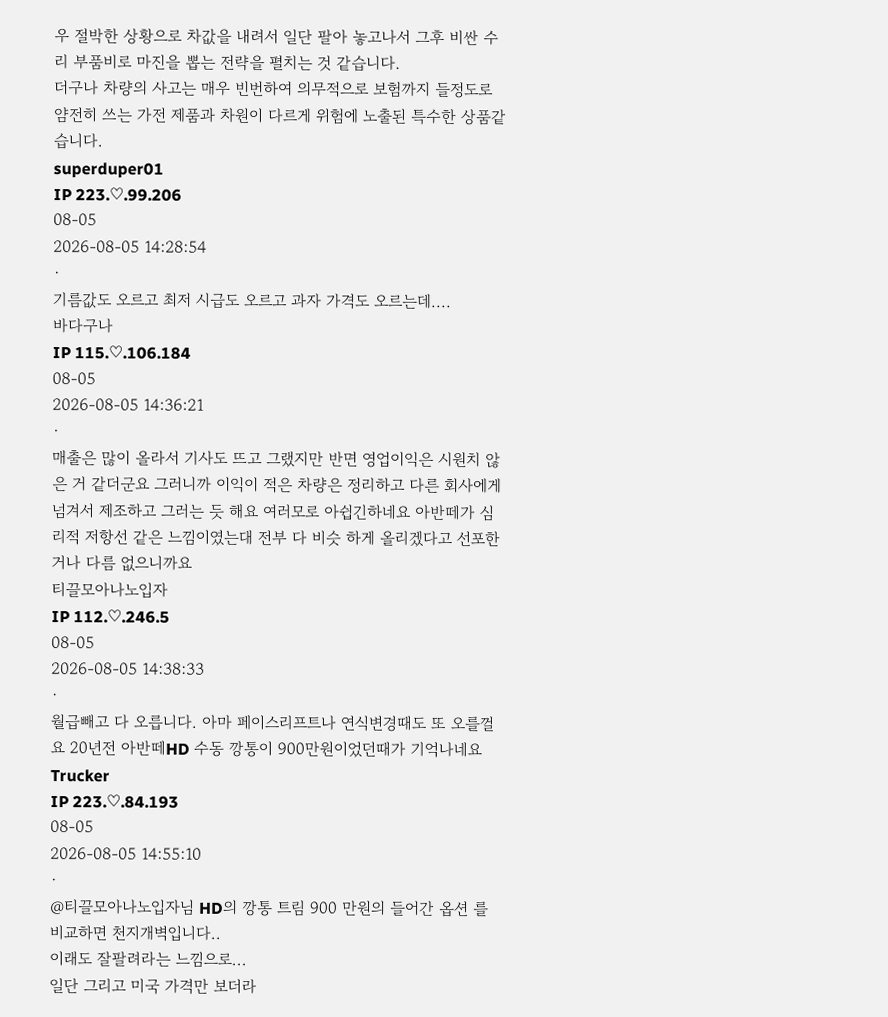우 절박한 상황으로 차값을 내려서 일단 팔아 놓고나서 그후 비싼 수리 부품비로 마진을 뽑는 전략을 펼치는 것 같습니다.
더구나 차량의 사고는 매우 빈번하여 의무적으로 보험까지 들정도로 얌전히 쓰는 가전 제품과 차원이 다르게 위험에 노출된 특수한 상품같습니다.
superduper01
IP 223.♡.99.206
08-05
2026-08-05 14:28:54
·
기름값도 오르고 최저 시급도 오르고 과자 가격도 오르는데....
바다구나
IP 115.♡.106.184
08-05
2026-08-05 14:36:21
·
매출은 많이 올라서 기사도 뜨고 그랬지만 반면 영업이익은 시원치 않은 거 같더군요 그러니까 이익이 적은 차량은 정리하고 다른 회사에게 넘겨서 제조하고 그러는 듯 해요 여러모로 아쉽긴하네요 아반떼가 심리적 저항선 같은 느낌이였는대 전부 다 비슷 하게 올리겠다고 선포한거나 다름 없으니까요
티끌모아나노입자
IP 112.♡.246.5
08-05
2026-08-05 14:38:33
·
월급빼고 다 오릅니다. 아마 페이스리프트나 연식변경때도 또 오를껄요 20년전 아반떼HD 수동 깡통이 900만원이었던때가 기억나네요
Trucker
IP 223.♡.84.193
08-05
2026-08-05 14:55:10
·
@티끌모아나노입자님 HD의 깡통 트림 900 만원의 들어간 옵션 를 비교하면 천지개벽입니다..
이래도 잘팔려라는 느낌으로...
일단 그리고 미국 가격만 보더라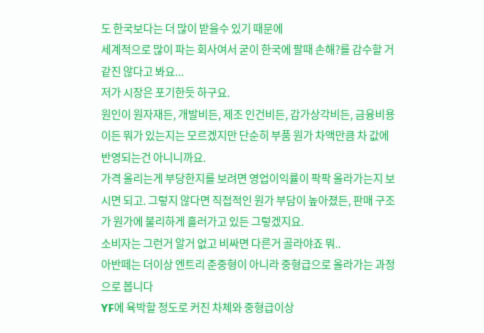도 한국보다는 더 많이 받을수 있기 때문에
세계적으로 많이 파는 회사여서 굳이 한국에 팔때 손해?를 감수할 거 같진 않다고 봐요...
저가 시장은 포기한듯 하구요.
원인이 원자재든, 개발비든, 제조 인건비든, 감가상각비든, 금융비용이든 뭐가 있는지는 모르겠지만 단순히 부품 원가 차액만큼 차 값에 반영되는건 아니니까요.
가격 올리는게 부당한지를 보려면 영업이익률이 팍팍 올라가는지 보시면 되고. 그렇지 않다면 직접적인 원가 부담이 높아졌든, 판매 구조가 원가에 불리하게 흘러가고 있든 그렇겠지요.
소비자는 그런거 알거 없고 비싸면 다른거 골라야죠 뭐..
아반떼는 더이상 엔트리 준중형이 아니라 중형급으로 올라가는 과정으로 봅니다
YF에 육박할 정도로 커진 차체와 중형급이상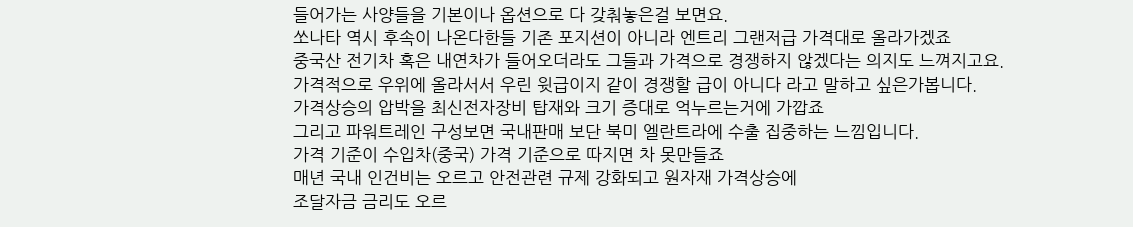들어가는 사양들을 기본이나 옵션으로 다 갖춰놓은걸 보면요.
쏘나타 역시 후속이 나온다한들 기존 포지션이 아니라 엔트리 그랜저급 가격대로 올라가겠죠
중국산 전기차 혹은 내연차가 들어오더라도 그들과 가격으로 경쟁하지 않겠다는 의지도 느껴지고요.
가격적으로 우위에 올라서서 우린 윗급이지 같이 경쟁할 급이 아니다 라고 말하고 싶은가봅니다.
가격상승의 압박을 최신전자장비 탑재와 크기 증대로 억누르는거에 가깝죠
그리고 파워트레인 구성보면 국내판매 보단 북미 엘란트라에 수출 집중하는 느낌입니다.
가격 기준이 수입차(중국) 가격 기준으로 따지면 차 못만들죠
매년 국내 인건비는 오르고 안전관련 규제 강화되고 원자재 가격상승에
조달자금 금리도 오르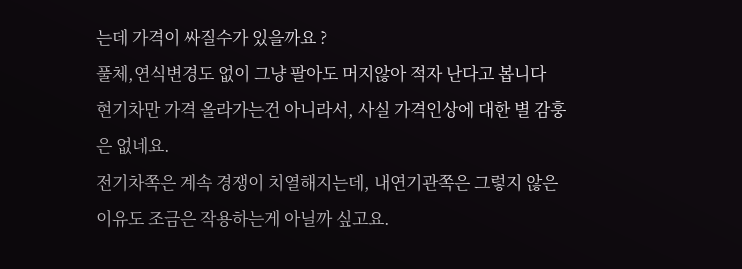는데 가격이 싸질수가 있을까요 ?
풀체,연식변경도 없이 그냥 팔아도 머지않아 적자 난다고 봅니다
현기차만 가격 올라가는건 아니라서, 사실 가격인상에 대한 별 감훙은 없네요.
전기차쪽은 계속 경쟁이 치열해지는데, 내연기관쪽은 그렇지 않은 이유도 조금은 작용하는게 아닐까 싶고요.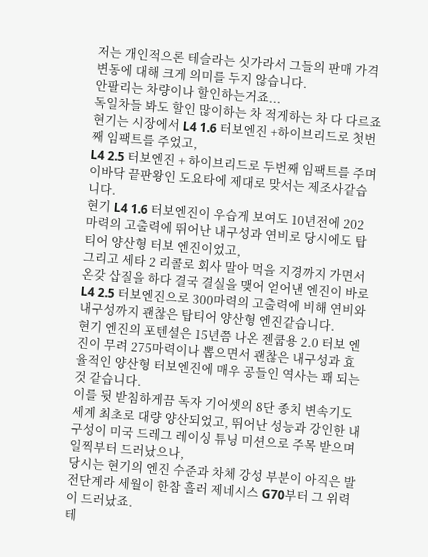저는 개인적으론 테슬라는 싯가라서 그들의 판매 가격 변동에 대해 크게 의미를 두지 않습니다.
안팔리는 차량이나 할인하는거죠...
독일차들 봐도 할인 많이하는 차 적게하는 차 다 다르죠
현기는 시장에서 L4 1.6 터보엔진 +하이브리드로 첫번째 임팩트를 주었고,
L4 2.5 터보엔진 + 하이브리드로 두번째 임팩트를 주며 이바닥 끝판왕인 도요타에 제대로 맞서는 제조사같습니다.
현기 L4 1.6 터보엔진이 우습게 보여도 10년전에 202 마력의 고출력에 뛰어난 내구성과 연비로 당시에도 탑티어 양산형 터보 엔진이었고,
그리고 세타 2 리콜로 회사 말아 먹을 지경까지 가면서 온갖 삽질을 하다 결국 결실을 맺어 얻어낸 엔진이 바로 L4 2.5 터보엔진으로 300마력의 고출력에 비해 연비와 내구성까지 괜찮은 탑티어 양산형 엔진같습니다.
현기 엔진의 포텐셜은 15년쯤 나온 젠쿱용 2.0 터보 엔진이 무려 275마력이나 뽑으면서 괜찮은 내구성과 효율적인 양산형 터보엔진에 매우 공들인 역사는 꽤 되는 것 같습니다.
이를 뒷 받침하게끔 독자 기어셋의 8단 종치 변속기도 세계 최초로 대량 양산되었고, 뛰어난 성능과 강인한 내구성이 미국 드레그 레이싱 튜닝 미션으로 주목 받으며 일찍부터 드러났으나,
당시는 현기의 엔진 수준과 차체 강성 부분이 아직은 발전단계라 세월이 한참 흘러 제네시스 G70부터 그 위력이 드러났죠.
테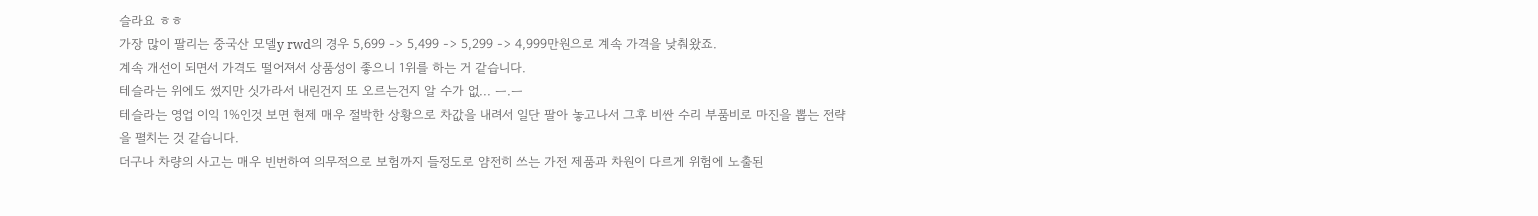슬라요 ㅎㅎ
가장 많이 팔리는 중국산 모델y rwd의 경우 5,699 -> 5,499 -> 5,299 -> 4,999만원으로 계속 가격을 낮춰왔죠.
계속 개선이 되면서 가격도 떨어져서 상품성이 좋으니 1위를 하는 거 같습니다.
테슬라는 위에도 썼지만 싯가라서 내린건지 또 오르는건지 알 수가 없... ㅡ.ㅡ
테슬라는 영업 이익 1%인것 보면 현제 매우 절박한 상황으로 차값을 내려서 일단 팔아 놓고나서 그후 비싼 수리 부품비로 마진을 뽑는 전략을 펼치는 것 같습니다.
더구나 차량의 사고는 매우 빈번하여 의무적으로 보험까지 들정도로 얌전히 쓰는 가전 제품과 차원이 다르게 위험에 노출된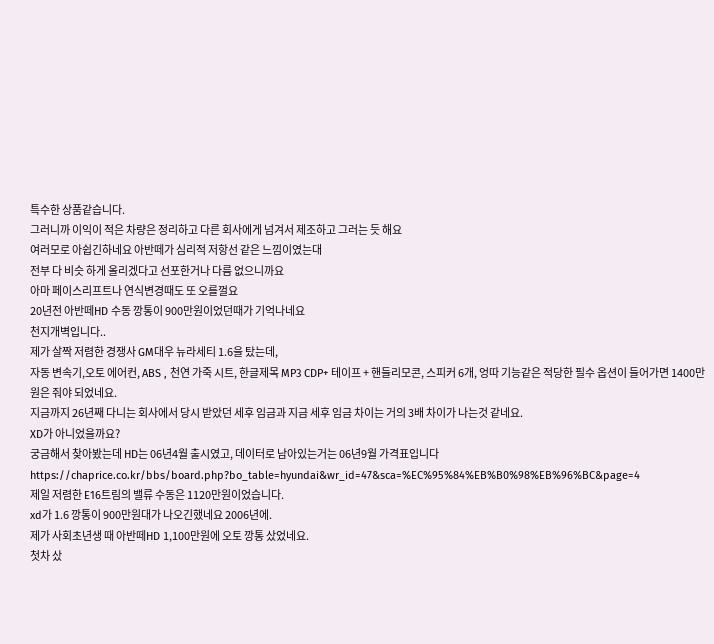특수한 상품같습니다.
그러니까 이익이 적은 차량은 정리하고 다른 회사에게 넘겨서 제조하고 그러는 듯 해요
여러모로 아쉽긴하네요 아반떼가 심리적 저항선 같은 느낌이였는대
전부 다 비슷 하게 올리겠다고 선포한거나 다름 없으니까요
아마 페이스리프트나 연식변경때도 또 오를껄요
20년전 아반떼HD 수동 깡통이 900만원이었던때가 기억나네요
천지개벽입니다..
제가 살짝 저렴한 경쟁사 GM대우 뉴라세티 1.6을 탔는데,
자동 변속기,오토 에어컨, ABS , 천연 가죽 시트, 한글제목 MP3 CDP+ 테이프 + 핸들리모콘, 스피커 6개, 엉따 기능같은 적당한 필수 옵션이 들어가면 1400만원은 줘야 되었네요.
지금까지 26년째 다니는 회사에서 당시 받았던 세후 임금과 지금 세후 임금 차이는 거의 3배 차이가 나는것 같네요.
XD가 아니었을까요?
궁금해서 찾아봤는데 HD는 06년4월 출시였고, 데이터로 남아있는거는 06년9월 가격표입니다
https://chaprice.co.kr/bbs/board.php?bo_table=hyundai&wr_id=47&sca=%EC%95%84%EB%B0%98%EB%96%BC&page=4
제일 저렴한 E16트림의 밸류 수동은 1120만원이었습니다.
xd가 1.6 깡통이 900만원대가 나오긴했네요 2006년에.
제가 사회초년생 때 아반떼HD 1,100만원에 오토 깡통 샀었네요.
첫차 샀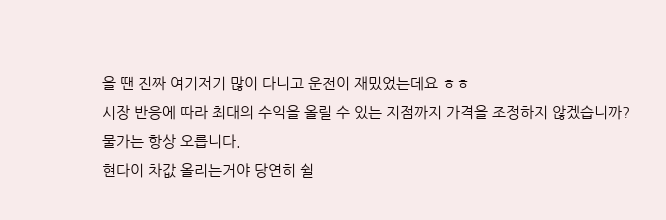을 땐 진짜 여기저기 많이 다니고 운전이 재밌었는데요 ㅎㅎ
시장 반응에 따라 최대의 수익을 올릴 수 있는 지점까지 가격을 조정하지 않겠습니까?
물가는 항상 오릅니다.
현다이 차값 올리는거야 당연히 쉴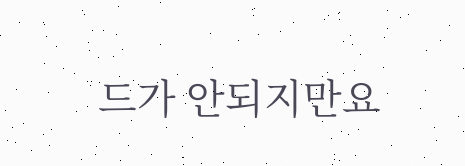드가 안되지만요